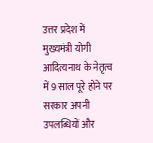उत्तर प्रदेश में मुख्यमंत्री योगी आदित्यनाथ के नेतृत्व में 9 साल पूरे होने पर सरकार अपनी उपलब्धियों और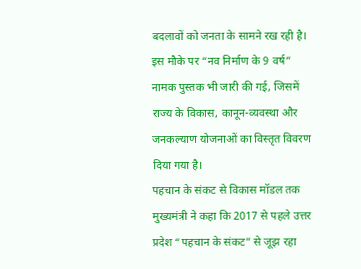बदलावों को जनता के सामने रख रही है। इस मौके पर “नव निर्माण के 9 वर्ष” नामक पुस्तक भी जारी की गई, जिसमें राज्य के विकास, कानून-व्यवस्था और जनकल्याण योजनाओं का विस्तृत विवरण दिया गया है।
पहचान के संकट से विकास मॉडल तक
मुख्यमंत्री ने कहा कि 2017 से पहले उत्तर प्रदेश “पहचान के संकट” से जूझ रहा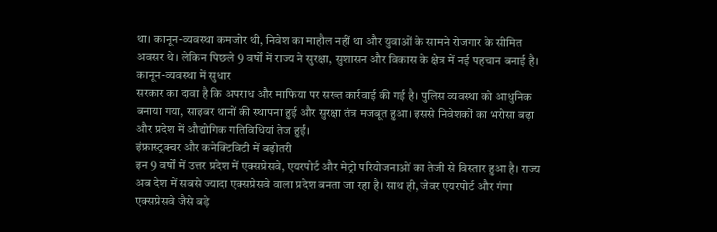था। कानून-व्यवस्था कमजोर थी, निवेश का माहौल नहीं था और युवाओं के सामने रोजगार के सीमित अवसर थे। लेकिन पिछले 9 वर्षों में राज्य ने सुरक्षा, सुशासन और विकास के क्षेत्र में नई पहचान बनाई है।
कानून-व्यवस्था में सुधार
सरकार का दावा है कि अपराध और माफिया पर सख्त कार्रवाई की गई है। पुलिस व्यवस्था को आधुनिक बनाया गया, साइबर थानों की स्थापना हुई और सुरक्षा तंत्र मजबूत हुआ। इससे निवेशकों का भरोसा बढ़ा और प्रदेश में औद्योगिक गतिविधियां तेज हुईं।
इंफ्रास्ट्रक्चर और कनेक्टिविटी में बढ़ोतरी
इन 9 वर्षों में उत्तर प्रदेश में एक्सप्रेसवे, एयरपोर्ट और मेट्रो परियोजनाओं का तेजी से विस्तार हुआ है। राज्य अब देश में सबसे ज्यादा एक्सप्रेसवे वाला प्रदेश बनता जा रहा है। साथ ही, जेवर एयरपोर्ट और गंगा एक्सप्रेसवे जैसे बड़े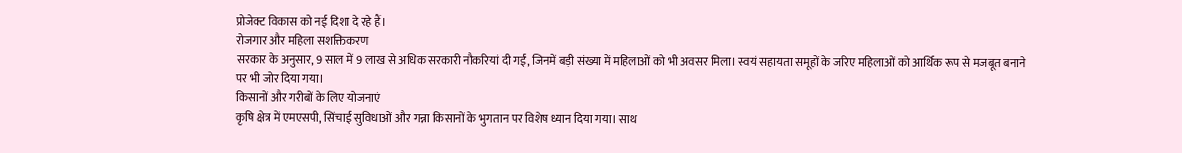प्रोजेक्ट विकास को नई दिशा दे रहे हैं।
रोजगार और महिला सशक्तिकरण
सरकार के अनुसार, 9 साल में 9 लाख से अधिक सरकारी नौकरियां दी गईं, जिनमें बड़ी संख्या में महिलाओं को भी अवसर मिला। स्वयं सहायता समूहों के जरिए महिलाओं को आर्थिक रूप से मजबूत बनाने पर भी जोर दिया गया।
किसानों और गरीबों के लिए योजनाएं
कृषि क्षेत्र में एमएसपी, सिंचाई सुविधाओं और गन्ना किसानों के भुगतान पर विशेष ध्यान दिया गया। साथ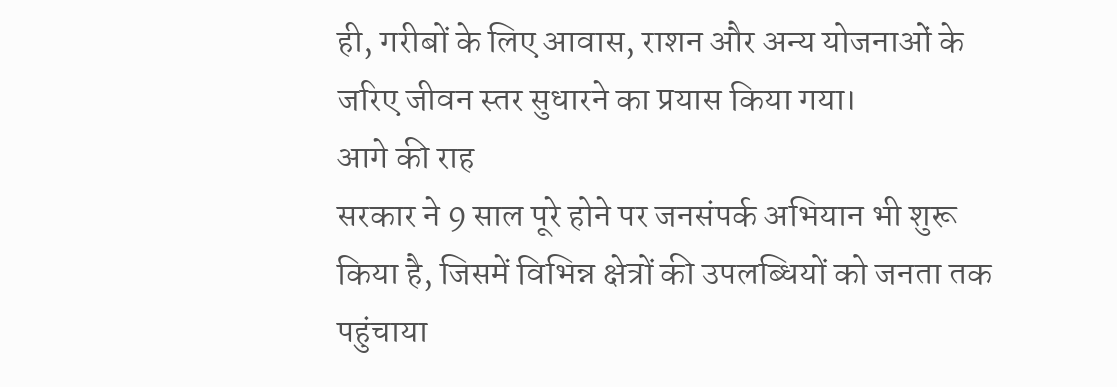ही, गरीबों के लिए आवास, राशन और अन्य योजनाओं के जरिए जीवन स्तर सुधारने का प्रयास किया गया।
आगे की राह
सरकार ने 9 साल पूरे होने पर जनसंपर्क अभियान भी शुरू किया है, जिसमें विभिन्न क्षेत्रों की उपलब्धियों को जनता तक पहुंचाया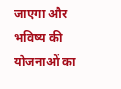जाएगा और भविष्य की योजनाओं का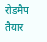रोडमैप तैयार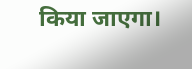किया जाएगा।